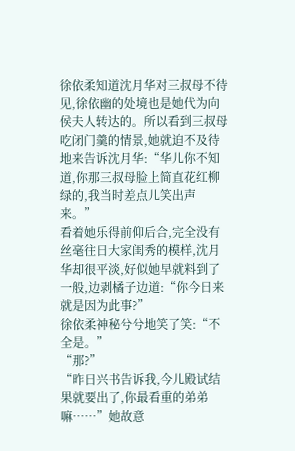徐依柔知道沈月华对三叔母不待见,徐依幽的处境也是她代为向侯夫人转达的。所以看到三叔母吃闭门羹的情景,她就迫不及待地来告诉沈月华:“华儿你不知道,你那三叔母脸上简直花红柳绿的,我当时差点儿笑出声来。”
看着她乐得前仰后合,完全没有丝毫往日大家闺秀的模样,沈月华却很平淡,好似她早就料到了一般,边剥橘子边道:“你今日来就是因为此事?”
徐依柔神秘兮兮地笑了笑:“不全是。”
“那?”
“昨日兴书告诉我,今儿殿试结果就要出了,你最看重的弟弟嘛……”她故意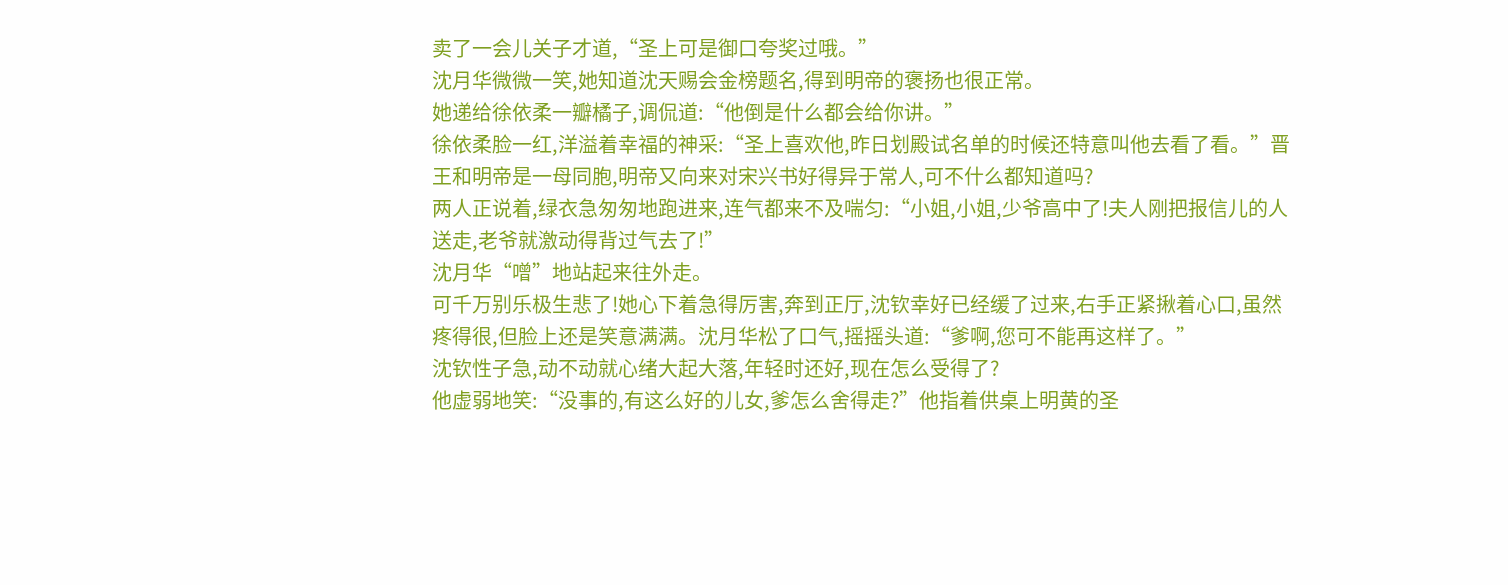卖了一会儿关子才道,“圣上可是御口夸奖过哦。”
沈月华微微一笑,她知道沈天赐会金榜题名,得到明帝的褒扬也很正常。
她递给徐依柔一瓣橘子,调侃道:“他倒是什么都会给你讲。”
徐依柔脸一红,洋溢着幸福的神采:“圣上喜欢他,昨日划殿试名单的时候还特意叫他去看了看。”晋王和明帝是一母同胞,明帝又向来对宋兴书好得异于常人,可不什么都知道吗?
两人正说着,绿衣急匆匆地跑进来,连气都来不及喘匀:“小姐,小姐,少爷高中了!夫人刚把报信儿的人送走,老爷就激动得背过气去了!”
沈月华“噌”地站起来往外走。
可千万别乐极生悲了!她心下着急得厉害,奔到正厅,沈钦幸好已经缓了过来,右手正紧揪着心口,虽然疼得很,但脸上还是笑意满满。沈月华松了口气,摇摇头道:“爹啊,您可不能再这样了。”
沈钦性子急,动不动就心绪大起大落,年轻时还好,现在怎么受得了?
他虚弱地笑:“没事的,有这么好的儿女,爹怎么舍得走?”他指着供桌上明黄的圣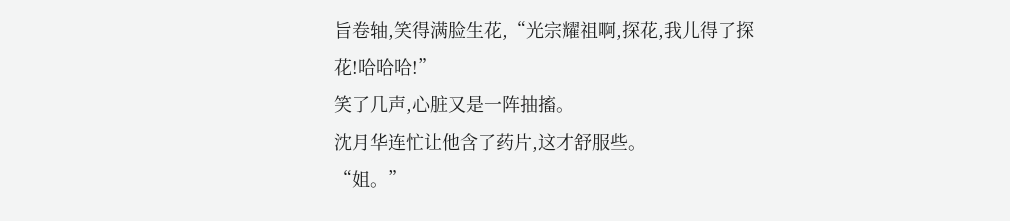旨卷轴,笑得满脸生花,“光宗耀祖啊,探花,我儿得了探花!哈哈哈!”
笑了几声,心脏又是一阵抽搐。
沈月华连忙让他含了药片,这才舒服些。
“姐。”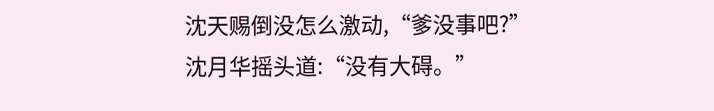沈天赐倒没怎么激动,“爹没事吧?”
沈月华摇头道:“没有大碍。”